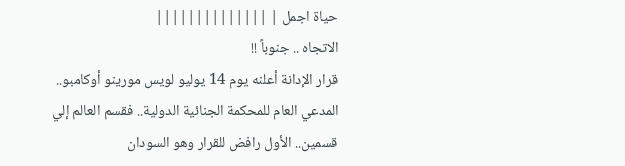حياة اجمل | ||||||||||||||
الاتجاه .. جنوباً !!
قرار الإدانة أعلنه يوم 14 يوليو لويس مورينو أوكامبو.. المدعي العام للمحكمة الجنائية الدولية.. فقسم العالم إلي قسمين.. الأول رافض للقرار وهو السودان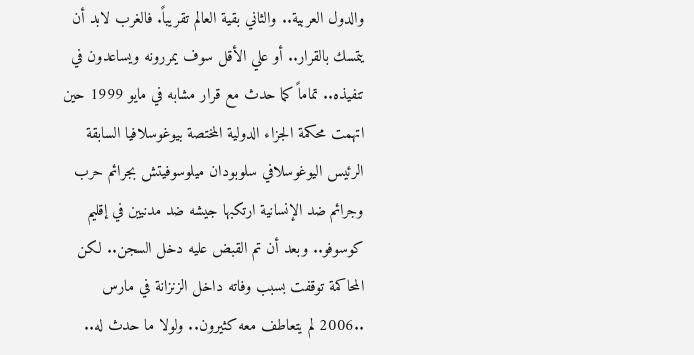والدول العربية.. والثاني بقية العالم تقريباً. فالغرب لابد أن يتمسك بالقرار.. أو علي الأقل سوف يمررونه ويساعدون في تنفيذه.. تماماً كما حدث مع قرار مشابه في مايو 1999 حين اتهمت محكمة الجزاء الدولية المختصة بيوغوسلافيا السابقة الرئيس اليوغوسلافي سلوبودان ميلوسوفيتش بجرائم حرب وجرائم ضد الإنسانية ارتكبها جيشه ضد مدنيين في إقليم كوسوفو.. وبعد أن تم القبض عليه دخل السجن.. لكن المحاكمة توقفت بسبب وفاته داخل الزنزانة في مارس ..2006 لم يتعاطف معه كثيرون.. ولولا ما حدث له..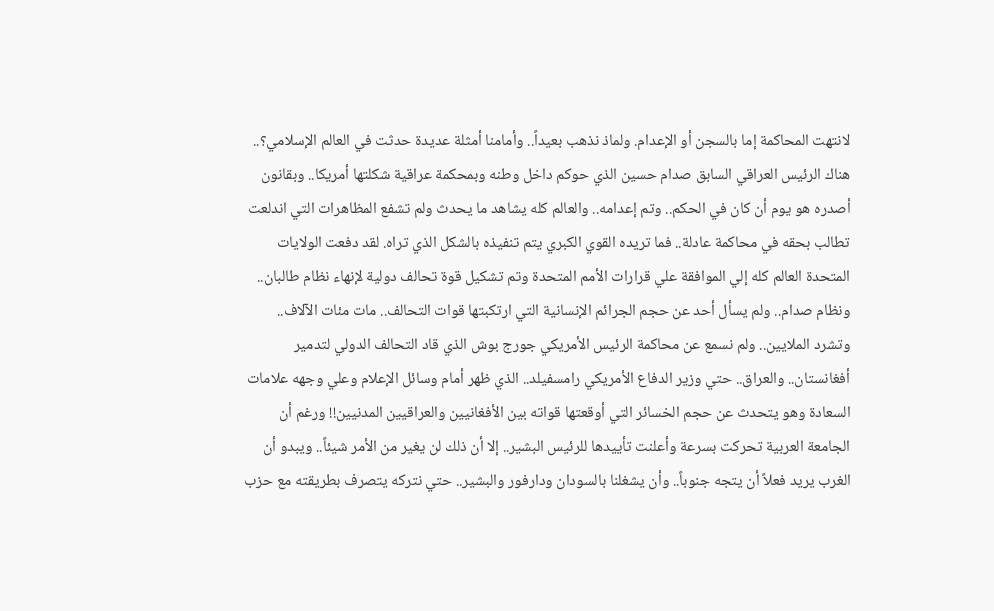لانتهت المحاكمة إما بالسجن أو الإعدام. ولماذ نذهب بعيداً.. وأمامنا أمثلة عديدة حدثت في العالم الإسلامي؟.. هناك الرئيس العراقي السابق صدام حسين الذي حوكم داخل وطنه وبمحكمة عراقية شكلتها أمريكا.. وبقانون أصدره هو يوم أن كان في الحكم.. وتم إعدامه.. والعالم كله يشاهد ما يحدث ولم تشفع المظاهرات التي اندلعت تطالب بحقه في محاكمة عادلة.. فما تريده القوي الكبري يتم تنفيذه بالشكل الذي تراه. لقد دفعت الولايات المتحدة العالم كله إلي الموافقة علي قرارات الأمم المتحدة وتم تشكيل قوة تحالف دولية لإنهاء نظام طالبان.. ونظام صدام.. ولم يسأل أحد عن حجم الجرائم الإنسانية التي ارتكبتها قوات التحالف.. مات مئات الآلاف.. وتشرد الملايين.. ولم نسمع عن محاكمة الرئيس الأمريكي جورج بوش الذي قاد التحالف الدولي لتدمير أفغانستان.. والعراق.. حتي وزير الدفاع الأمريكي رامسفيلد.. الذي ظهر أمام وسائل الإعلام وعلي وجهه علامات السعادة وهو يتحدث عن حجم الخسائر التي أوقعتها قواته بين الأفغانيين والعراقيين المدنيين!! ورغم أن الجامعة العربية تحركت بسرعة وأعلنت تأييدها للرئيس البشير.. إلا أن ذلك لن يغير من الأمر شيئاً.. ويبدو أن الغرب يريد فعلاً أن يتجه جنوباً.. وأن يشغلنا بالسودان ودارفور والبشير.. حتي نتركه يتصرف بطريقته مع حزب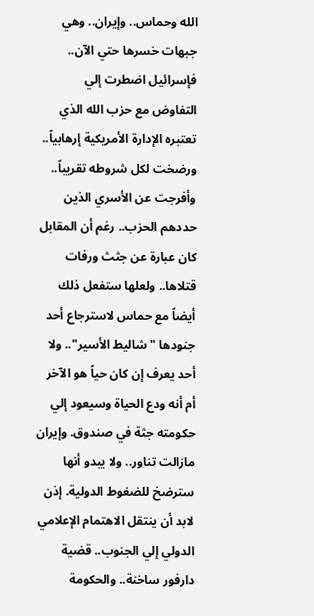الله وحماس.. وإيران.. وهي جبهات خسرها حتي الآن.. فإسرائيل اضطرت إلي التفاوض مع حزب الله الذي تعتبره الإدارة الأمريكية إرهابياً.. ورضخت لكل شروطه تقريباً.. وأفرجت عن الأسري الذين حددهم الحزب.. رغم أن المقابل كان عبارة عن جثث ورفات قتلاها.. ولعلها ستفعل ذلك أيضاً مع حماس لاسترجاع أحد جنودها "شاليط الأسير".. ولا أحد يعرف إن كان حياً هو الآخر أم أنه ودع الحياة وسيعود إلي حكومته جثة في صندوق. وإيران مازالت تناور.. ولا يبدو أنها سترضخ للضغوط الدولية. إذن لابد أن ينتقل الاهتمام الإعلامي الدولي إلي الجنوب.. قضية دارفور ساخنة.. والحكومة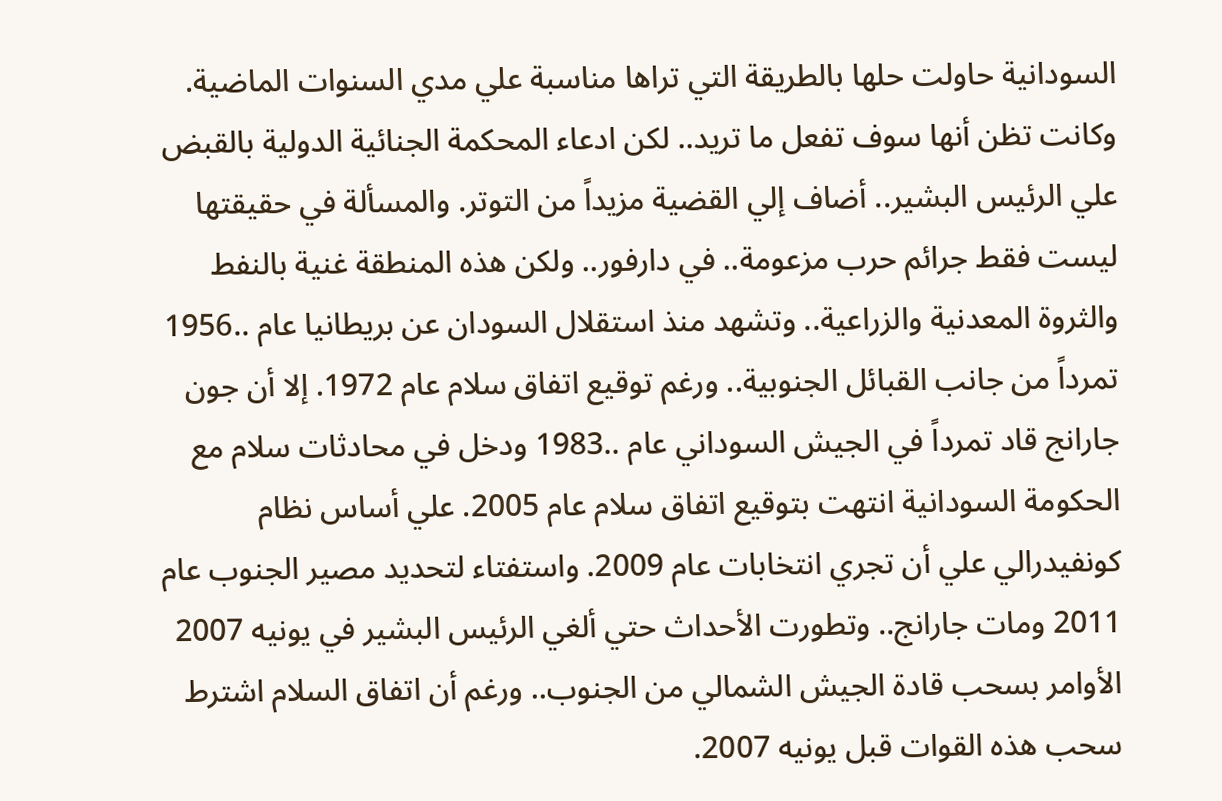السودانية حاولت حلها بالطريقة التي تراها مناسبة علي مدي السنوات الماضية. وكانت تظن أنها سوف تفعل ما تريد.. لكن ادعاء المحكمة الجنائية الدولية بالقبض علي الرئيس البشير.. أضاف إلي القضية مزيداً من التوتر. والمسألة في حقيقتها ليست فقط جرائم حرب مزعومة.. في دارفور.. ولكن هذه المنطقة غنية بالنفط والثروة المعدنية والزراعية.. وتشهد منذ استقلال السودان عن بريطانيا عام ..1956 تمرداً من جانب القبائل الجنوبية.. ورغم توقيع اتفاق سلام عام 1972. إلا أن جون جارانج قاد تمرداً في الجيش السوداني عام ..1983 ودخل في محادثات سلام مع الحكومة السودانية انتهت بتوقيع اتفاق سلام عام 2005. علي أساس نظام كونفيدرالي علي أن تجري انتخابات عام 2009. واستفتاء لتحديد مصير الجنوب عام 2011 ومات جارانج.. وتطورت الأحداث حتي ألغي الرئيس البشير في يونيه 2007 الأوامر بسحب قادة الجيش الشمالي من الجنوب.. ورغم أن اتفاق السلام اشترط سحب هذه القوات قبل يونيه 2007.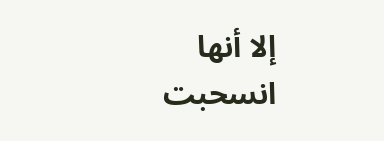إلا أنها انسحبت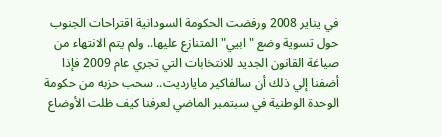في يناير 2008 ورفضت الحكومة السودانية اقتراحات الجنوب حول تسوية وضع "ابيي" المتنازع عليها.. ولم يتم الانتهاء من صياغة القانون الجديد للانتخابات التي تجري عام 2009 فإذا أضفنا إلي ذلك أن سالفاكير مايارديت.. سحب حزبه من حكومة الوحدة الوطنية في سبتمبر الماضي لعرفنا كيف ظلت الأوضاع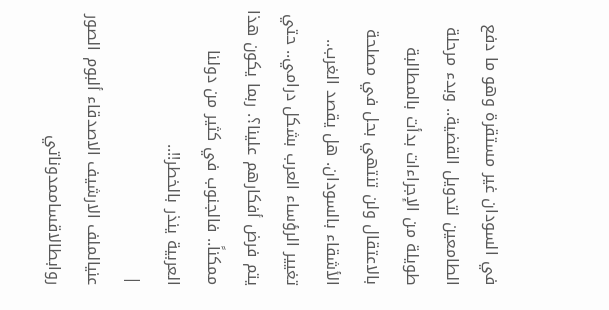في السودان غير مستقرة وهو ما دفع الطامعين لتدويل القضية.. وبدء مرحلة طويلة من الإجراءات بدأت بالمطالبة بالاعتقال ولن تنتهي بحل في مصلحة الأشقاء بالسودان. هل يقصد الغرب.. تغيير الرؤساء العرب بشكل درامي.. حتي يتم فرض أفكارهم علينا؟. ربما يكون هذا ممكناً.. فالجنوب في كثير من دولنا العربية ينذر بالخطر!!..
|
عنيالملف الارشيف الاصدقاء ألبوم الصور روابطالاقساممدوناتي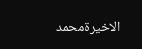الاخيرةمحمد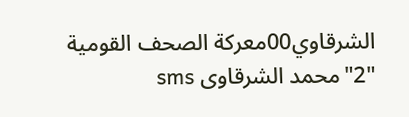الشرقاوي00معركة الصحف القومية "2"محمد الشرقاوى sms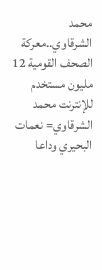محمد الشرقاوي..معركة الصحف القومية 12 مليون مستخدم للإنترنت محمد الشرقاوي= نعمات البحيري وداعا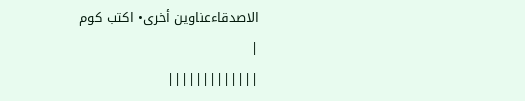الاصدقاءعناوين أخرى• اكتب كوم
|
|||||||||||||